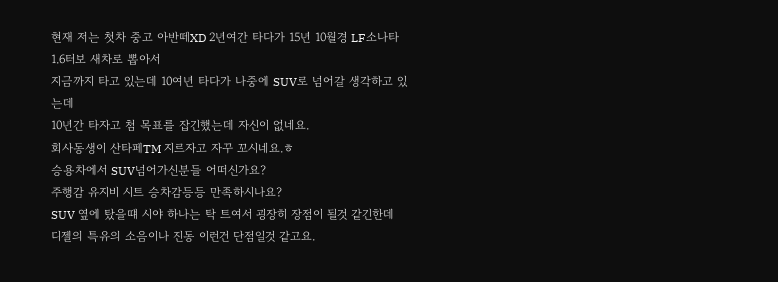현재 저는 첫차 중고 아반떼XD 2년여간 타다가 15년 10월경 LF소나타 1.6터보 새차로 뽑아서
지금까지 타고 있는데 10여년 타다가 나중에 SUV로 넘어갈 생각하고 있는데
10년간 타자고 첨 목표를 잡긴했는데 자신이 없네요.
회사동생이 산타페TM 지르자고 자꾸 꼬시네요.ㅎ
승용차에서 SUV넘어가신분들 어떠신가요?
주행감 유지비 시트 승차감등등 만족하시나요?
SUV 옆에 탔을떄 시야 하나는 탁 트여서 굉장히 장점이 될것 같긴한데
디젤의 특유의 소음이나 진동 이런건 단점일것 같고요.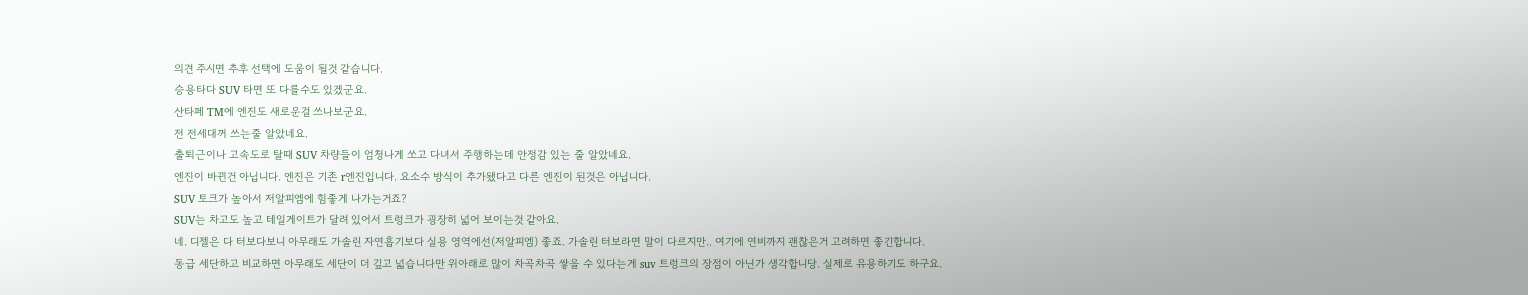의견 주시면 추후 선택에 도움이 될것 같습니다.
승용타다 SUV 타면 또 다를수도 있겠군요.
산타페 TM에 엔진도 새로운걸 쓰나보군요.
전 전세대꺼 쓰는줄 알았네요.
출퇴근이나 고속도로 탈때 SUV 차량들이 엄청나게 쏘고 다녀서 주행하는데 안정감 있는 줄 알았네요.
엔진이 바뀐건 아닙니다. 엔진은 기존 r엔진입니다. 요소수 방식이 추가됐다고 다른 엔진이 된것은 아닙니다.
SUV 토크가 높아서 저알피엠에 힘좋게 나가는거죠?
SUV는 차고도 높고 테일게이트가 달려 있어서 트렁크가 굉장히 넓어 보이는것 같아요.
네. 디젤은 다 터보다보니 아무래도 가솔린 자연흡기보다 실용 영역에선(저알피엠) 좋죠. 가솔린 터보라면 말이 다르지만.. 여기에 연비까지 괜찮은거 고려하면 좋긴합니다.
동급 세단하고 비교하면 아무래도 세단이 더 깊고 넓습니다만 위아래로 많이 차곡차곡 쌓을 수 있다는게 suv 트렁크의 장점이 아닌가 생각합니당. 실제로 유용하기도 하구요.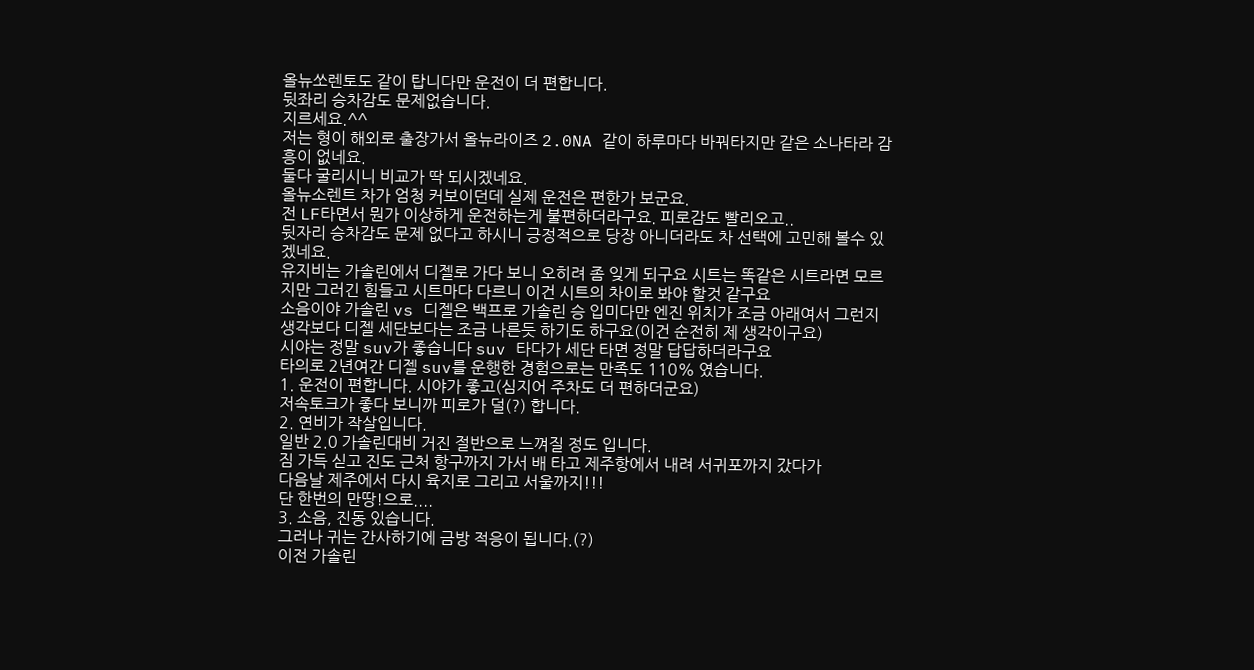올뉴쏘렌토도 같이 탑니다만 운전이 더 편합니다.
뒷좌리 승차감도 문제없습니다.
지르세요.^^
저는 형이 해외로 출장가서 올뉴라이즈 2.0NA 같이 하루마다 바꿔타지만 같은 소나타라 감흥이 없네요.
둘다 굴리시니 비교가 딱 되시겠네요.
올뉴소렌트 차가 엄청 커보이던데 실제 운전은 편한가 보군요.
전 LF타면서 뭔가 이상하게 운전하는게 불편하더라구요. 피로감도 빨리오고..
뒷자리 승차감도 문제 없다고 하시니 긍정적으로 당장 아니더라도 차 선택에 고민해 볼수 있겠네요.
유지비는 가솔린에서 디젤로 가다 보니 오히려 좀 잊게 되구요 시트는 똑같은 시트라면 모르지만 그러긴 힘들고 시트마다 다르니 이건 시트의 차이로 봐야 할것 같구요
소음이야 가솔린 vs 디젤은 백프로 가솔린 승 입미다만 엔진 위치가 조금 아래여서 그런지 생각보다 디젤 세단보다는 조금 나른듯 하기도 하구요(이건 순전히 제 생각이구요)
시야는 정말 suv가 좋습니다 suv 타다가 세단 타면 정말 답답하더라구요
타의로 2년여간 디젤 suv를 운행한 경험으로는 만족도 110% 였습니다.
1. 운전이 편합니다. 시야가 좋고(심지어 주차도 더 편하더군요)
저속토크가 좋다 보니까 피로가 덜(?) 합니다.
2. 연비가 작살입니다.
일반 2.0 가솔린대비 거진 절반으로 느껴질 정도 입니다.
짐 가득 싣고 진도 근처 항구까지 가서 배 타고 제주항에서 내려 서귀포까지 갔다가
다음날 제주에서 다시 육지로 그리고 서울까지!!!
단 한번의 만땅!으로....
3. 소음, 진동 있습니다.
그러나 귀는 간사하기에 금방 적응이 됩니다.(?)
이전 가솔린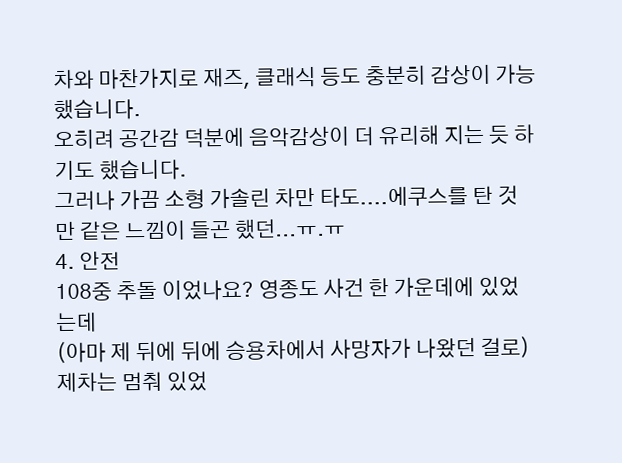차와 마찬가지로 재즈, 클래식 등도 충분히 감상이 가능 했습니다.
오히려 공간감 덕분에 음악감상이 더 유리해 지는 듯 하기도 했습니다.
그러나 가끔 소형 가솔린 차만 타도....에쿠스를 탄 것만 같은 느낌이 들곤 했던...ㅠ.ㅠ
4. 안전
108중 추돌 이었나요? 영종도 사건 한 가운데에 있었는데
(아마 제 뒤에 뒤에 승용차에서 사망자가 나왔던 걸로)
제차는 멈춰 있었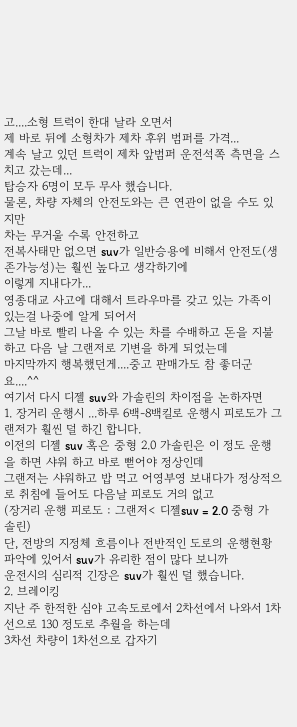고....소형 트럭이 한대 날라 오면서
제 바로 뒤에 소형차가 제차 후위 범퍼를 가격...
계속 날고 있던 트럭이 제차 앞범퍼 운전석쪽 측면을 스치고 갔는데...
탑승자 6명이 모두 무사 했습니다.
물론, 차량 자체의 안전도와는 큰 연관이 없을 수도 있지만
차는 무거울 수록 안전하고
전복사태만 없으면 suv가 일반승용에 비해서 안전도(생존가능성)는 훨씬 높다고 생각하기에
이렇게 지내다가...
영종대교 사고에 대해서 트라우마를 갖고 있는 가족이 있는걸 나중에 알게 되어서
그날 바로 빨리 나올 수 있는 차를 수배하고 돈을 지불하고 다음 날 그랜저로 기변을 하게 되었는데
마지막까지 행복했던게....중고 판매가도 참 좋더군요....^^
여기서 다시 디젤 suv와 가솔린의 차이점을 논하자면
1. 장거리 운행시 ...하루 6백-8백킬로 운행시 피로도가 그랜저가 훨씬 덜 하긴 합니다.
이전의 디젤 suv 혹은 중형 2.0 가솔린은 이 정도 운행을 하면 샤워 하고 바로 뻗어야 정상인데
그랜저는 샤워하고 밥 먹고 어영부영 보내다가 정상적으로 취침에 들어도 다음날 피로도 거의 없고
(장거리 운행 피로도 : 그랜저< 디젤suv = 2.0 중형 가솔린)
단, 전방의 지정체 흐름이나 전반적인 도로의 운행현황 파악에 있어서 suv가 유리한 점이 많다 보니까
운전시의 심리적 긴장은 suv가 훨씬 덜 했습니다.
2. 브레이킹
지난 주 한적한 심야 고속도로에서 2차선에서 나와서 1차선으로 130 정도로 추월을 하는데
3차선 차량이 1차선으로 갑자기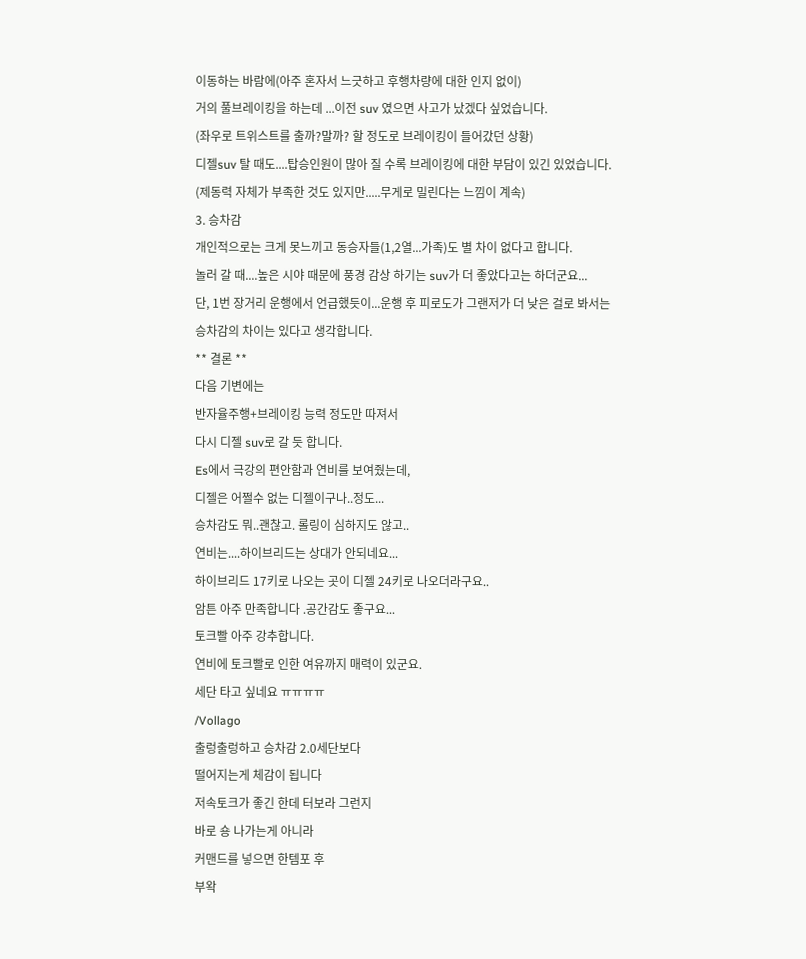이동하는 바람에(아주 혼자서 느긋하고 후행차량에 대한 인지 없이)
거의 풀브레이킹을 하는데 ...이전 suv 였으면 사고가 났겠다 싶었습니다.
(좌우로 트위스트를 출까?말까? 할 정도로 브레이킹이 들어갔던 상황)
디젤suv 탈 때도....탑승인원이 많아 질 수록 브레이킹에 대한 부담이 있긴 있었습니다.
(제동력 자체가 부족한 것도 있지만.....무게로 밀린다는 느낌이 계속)
3. 승차감
개인적으로는 크게 못느끼고 동승자들(1,2열...가족)도 별 차이 없다고 합니다.
놀러 갈 때....높은 시야 때문에 풍경 감상 하기는 suv가 더 좋았다고는 하더군요...
단, 1번 장거리 운행에서 언급했듯이...운행 후 피로도가 그랜저가 더 낮은 걸로 봐서는
승차감의 차이는 있다고 생각합니다.
** 결론 **
다음 기변에는
반자율주행+브레이킹 능력 정도만 따져서
다시 디젤 suv로 갈 듯 합니다.
Es에서 극강의 편안함과 연비를 보여줬는데,
디젤은 어쩔수 없는 디젤이구나..정도...
승차감도 뭐..괜찮고. 롤링이 심하지도 않고..
연비는....하이브리드는 상대가 안되네요...
하이브리드 17키로 나오는 곳이 디젤 24키로 나오더라구요..
암튼 아주 만족합니다 .공간감도 좋구요...
토크빨 아주 강추합니다.
연비에 토크빨로 인한 여유까지 매력이 있군요.
세단 타고 싶네요 ㅠㅠㅠㅠ
/Vollago
출렁출렁하고 승차감 2.0세단보다
떨어지는게 체감이 됩니다
저속토크가 좋긴 한데 터보라 그런지
바로 숑 나가는게 아니라
커맨드를 넣으면 한템포 후
부왁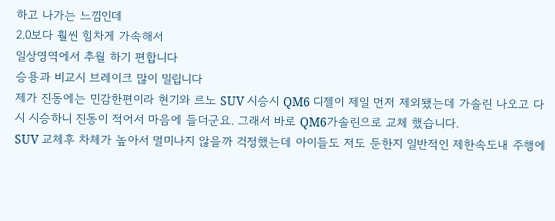하고 나가는 느낌인데
2.0보다 훨씬 힘차게 가속해서
일상영역에서 추월 하기 편합니다
승용과 비교시 브레이크 많이 밀립니다
제가 진동에는 민감한편이라 현기와 르노 SUV 시승시 QM6 디젤이 제일 먼저 제외됐는데 가솔린 나오고 다시 시승하니 진동이 적어서 마음에 들더군요. 그래서 바로 QM6가솔린으로 교체 했습니다.
SUV 교체후 차체가 높아서 멀미나지 않을까 걱정했는데 아이들도 저도 둔한지 일반적인 제한속도내 주행에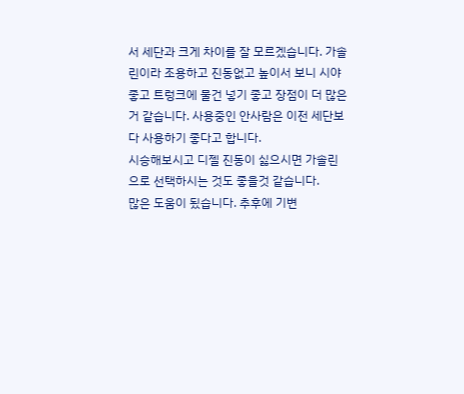서 세단과 크게 차이를 잘 모르겠습니다. 가솔린이라 조용하고 진동없고 높이서 보니 시야좋고 트렁크에 물건 넣기 좋고 장점이 더 많은거 같습니다. 사용중인 안사람은 이전 세단보다 사용하기 좋다고 합니다.
시승해보시고 디젤 진동이 싫으시면 가솔린으로 선택하시는 것도 좋을것 같습니다.
많은 도움이 됬습니다. 추후에 기변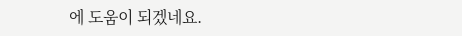에 도움이 되겠네요.